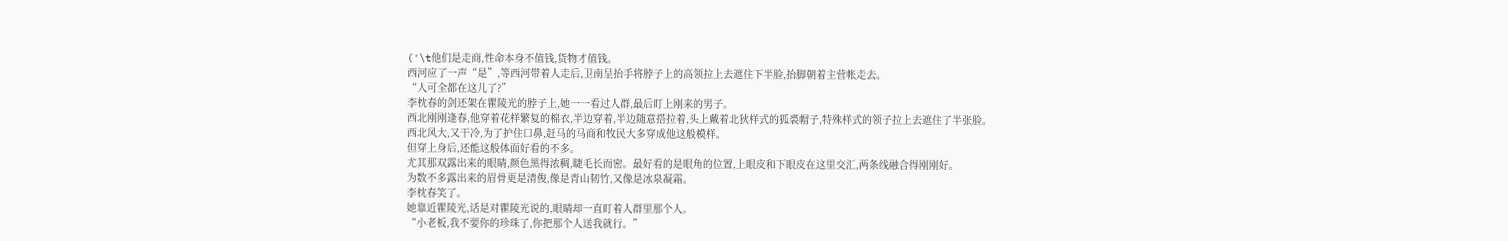('\t他们是走商,性命本身不值钱,货物才值钱。
西河应了一声“是”,等西河带着人走后,卫南呈抬手将脖子上的高领拉上去遮住下半脸,抬脚朝着主营帐走去。
“人可全都在这儿了?”
李枕春的剑还架在瞿陵光的脖子上,她一一看过人群,最后盯上刚来的男子。
西北刚刚逢春,他穿着花样繁复的棉衣,半边穿着,半边随意搭拉着,头上戴着北狄样式的狐裘帽子,特殊样式的领子拉上去遮住了半张脸。
西北风大,又干冷,为了护住口鼻,赶马的马商和牧民大多穿成他这般模样。
但穿上身后,还能这般体面好看的不多。
尤其那双露出来的眼睛,颜色黑得浓稠,睫毛长而密。最好看的是眼角的位置,上眼皮和下眼皮在这里交汇,两条线融合得刚刚好。
为数不多露出来的眉骨更是清俊,像是青山韧竹,又像是冰泉凝霜。
李枕春笑了。
她靠近瞿陵光,话是对瞿陵光说的,眼睛却一直盯着人群里那个人。
“小老板,我不要你的珍珠了,你把那个人送我就行。”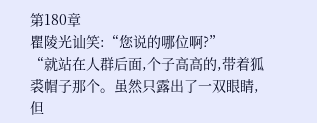第180章
瞿陵光讪笑:“您说的哪位啊?”
“就站在人群后面,个子高高的,带着狐裘帽子那个。虽然只露出了一双眼睛,但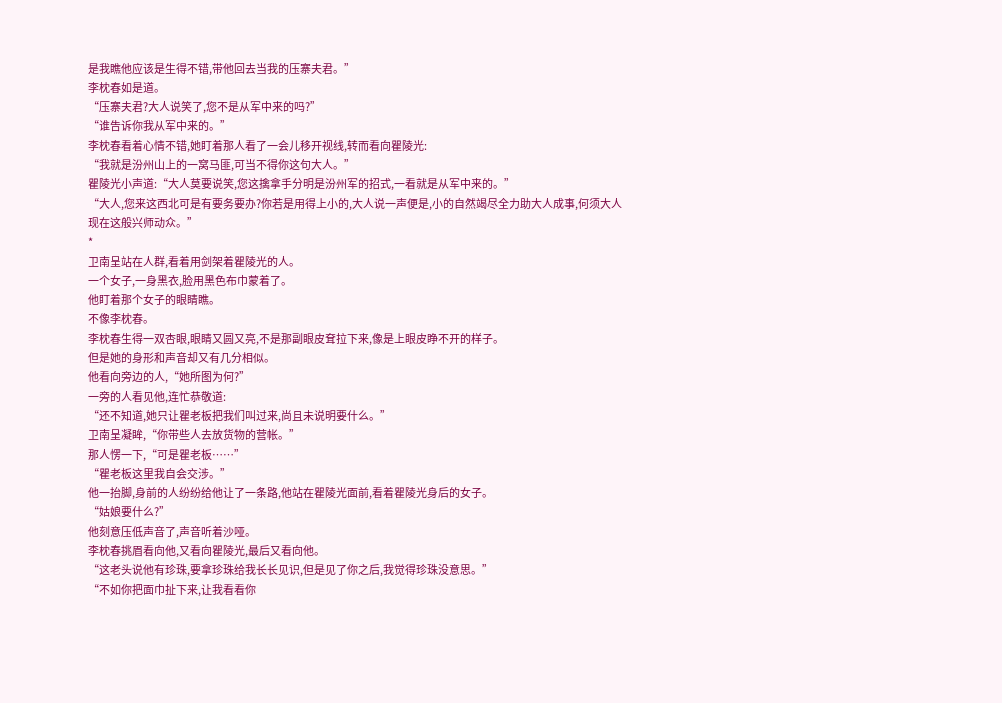是我瞧他应该是生得不错,带他回去当我的压寨夫君。”
李枕春如是道。
“压寨夫君?大人说笑了,您不是从军中来的吗?”
“谁告诉你我从军中来的。”
李枕春看着心情不错,她盯着那人看了一会儿移开视线,转而看向瞿陵光:
“我就是汾州山上的一窝马匪,可当不得你这句大人。”
瞿陵光小声道:“大人莫要说笑,您这擒拿手分明是汾州军的招式,一看就是从军中来的。”
“大人,您来这西北可是有要务要办?你若是用得上小的,大人说一声便是,小的自然竭尽全力助大人成事,何须大人现在这般兴师动众。”
*
卫南呈站在人群,看着用剑架着瞿陵光的人。
一个女子,一身黑衣,脸用黑色布巾蒙着了。
他盯着那个女子的眼睛瞧。
不像李枕春。
李枕春生得一双杏眼,眼睛又圆又亮,不是那副眼皮耷拉下来,像是上眼皮睁不开的样子。
但是她的身形和声音却又有几分相似。
他看向旁边的人,“她所图为何?”
一旁的人看见他,连忙恭敬道:
“还不知道,她只让瞿老板把我们叫过来,尚且未说明要什么。”
卫南呈凝眸,“你带些人去放货物的营帐。”
那人愣一下,“可是瞿老板……”
“瞿老板这里我自会交涉。”
他一抬脚,身前的人纷纷给他让了一条路,他站在瞿陵光面前,看着瞿陵光身后的女子。
“姑娘要什么?”
他刻意压低声音了,声音听着沙哑。
李枕春挑眉看向他,又看向瞿陵光,最后又看向他。
“这老头说他有珍珠,要拿珍珠给我长长见识,但是见了你之后,我觉得珍珠没意思。”
“不如你把面巾扯下来,让我看看你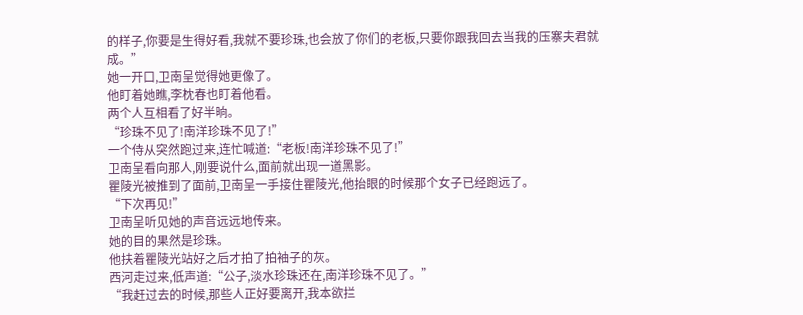的样子,你要是生得好看,我就不要珍珠,也会放了你们的老板,只要你跟我回去当我的压寨夫君就成。”
她一开口,卫南呈觉得她更像了。
他盯着她瞧,李枕春也盯着他看。
两个人互相看了好半晌。
“珍珠不见了!南洋珍珠不见了!”
一个侍从突然跑过来,连忙喊道:“老板!南洋珍珠不见了!”
卫南呈看向那人,刚要说什么,面前就出现一道黑影。
瞿陵光被推到了面前,卫南呈一手接住瞿陵光,他抬眼的时候那个女子已经跑远了。
“下次再见!”
卫南呈听见她的声音远远地传来。
她的目的果然是珍珠。
他扶着瞿陵光站好之后才拍了拍袖子的灰。
西河走过来,低声道:“公子,淡水珍珠还在,南洋珍珠不见了。”
“我赶过去的时候,那些人正好要离开,我本欲拦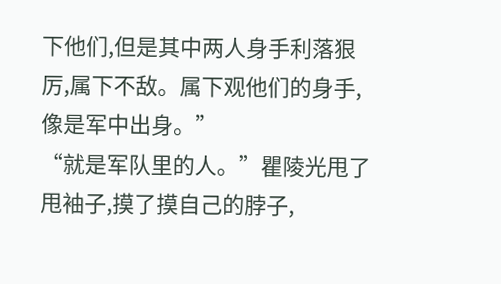下他们,但是其中两人身手利落狠厉,属下不敌。属下观他们的身手,像是军中出身。”
“就是军队里的人。”瞿陵光甩了甩袖子,摸了摸自己的脖子,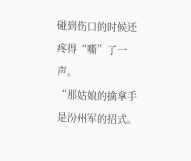碰到伤口的时候还疼得“嘶”了一声。
“那姑娘的擒拿手是汾州军的招式。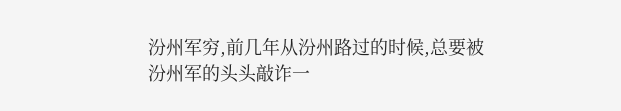汾州军穷,前几年从汾州路过的时候,总要被汾州军的头头敲诈一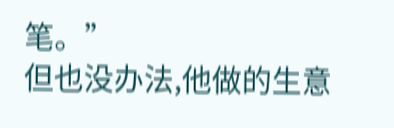笔。”
但也没办法,他做的生意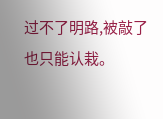过不了明路,被敲了也只能认栽。